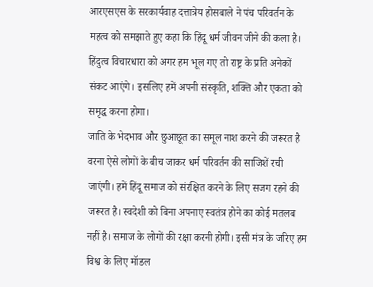आरएसएस के सरकार्यवाह दत्तात्रेय होसबाले ने पंच परिवर्तन के महत्व को समझाते हुए कहा कि हिंदू धर्म जीवन जीने की कला है। हिंदुत्व विचारधारा को अगर हम भूल गए तो राष्ट्र के प्रति अनेकों संकट आएंगे। इसलिए हमें अपनी संस्कृति, शक्ति और एकता को समृद्ध करना होगा।
जाति के भेदभाव और छुआछूत का समूल नाश करने की जरूरत है वरना ऐसे लोगों के बीच जाकर धर्म परिवर्तन की साजिशें रची जाएंगी। हमें हिंदू समाज को संरक्षित करने के लिए सजग रहने की जरूरत है। स्वदेशी को बिना अपनाए स्वतंत्र होने का कोई मतलब नहीं है। समाज के लोगों की रक्षा करनी होगी। इसी मंत्र के जरिए हम विश्व के लिए मॉडल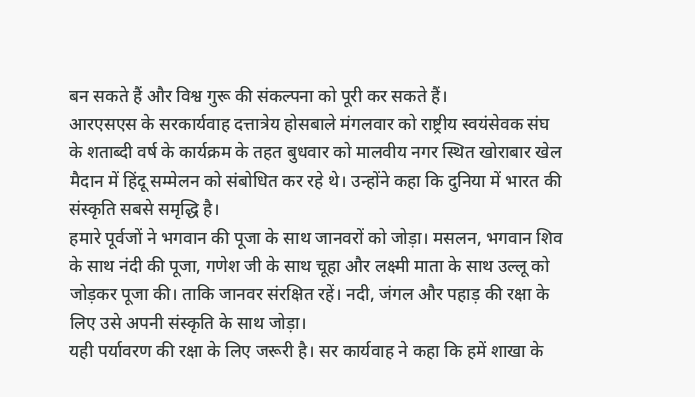बन सकते हैं और विश्व गुरू की संकल्पना को पूरी कर सकते हैं।
आरएसएस के सरकार्यवाह दत्तात्रेय होसबाले मंगलवार को राष्ट्रीय स्वयंसेवक संघ के शताब्दी वर्ष के कार्यक्रम के तहत बुधवार को मालवीय नगर स्थित खोराबार खेल मैदान में हिंदू सम्मेलन को संबोधित कर रहे थे। उन्होंने कहा कि दुनिया में भारत की संस्कृति सबसे समृद्धि है।
हमारे पूर्वजों ने भगवान की पूजा के साथ जानवरों को जोड़ा। मसलन, भगवान शिव के साथ नंदी की पूजा, गणेश जी के साथ चूहा और लक्ष्मी माता के साथ उल्लू को जोड़कर पूजा की। ताकि जानवर संरक्षित रहें। नदी, जंगल और पहाड़ की रक्षा के लिए उसे अपनी संस्कृति के साथ जोड़ा।
यही पर्यावरण की रक्षा के लिए जरूरी है। सर कार्यवाह ने कहा कि हमें शाखा के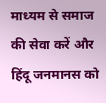माध्यम से समाज की सेवा करें और हिंदू जनमानस को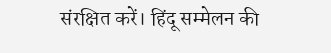संरक्षित करें। हिंदू सम्मेलन की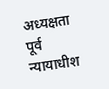अध्यक्षता पूर्व न्यायाधीश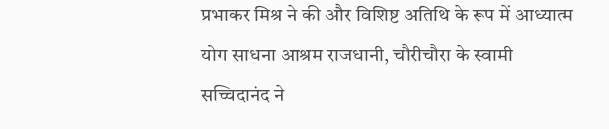प्रभाकर मिश्र ने की और विशिष्ट अतिथि के रूप में आध्यात्म योग साधना आश्रम राजधानी, चौरीचौरा के स्वामी सच्चिदानंद ने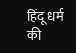हिंदू धर्म की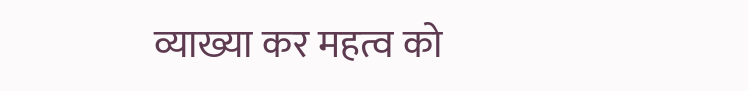व्याख्या कर महत्व को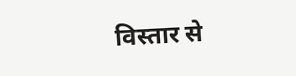विस्तार से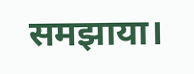समझाया।